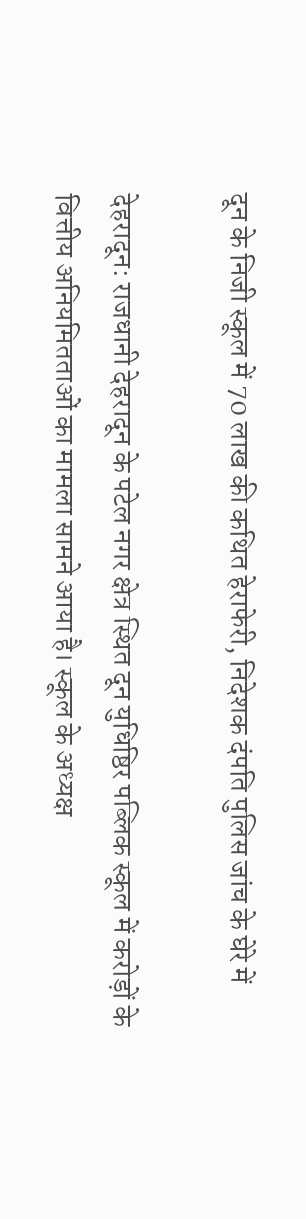दून के निजी स्कूल में 70 लाख की कथित हेराफेरी, निदेशक दंपति पुलिस जांच के घेरे में

देहरादून: राजधानी देहरादून के पटेल नगर क्षेत्र स्थित दून युधिष्ठिर पब्लिक स्कूल में करोड़ों के वित्तीय अनियमितताओं का मामला सामने आया है। स्कूल के अध्यक्ष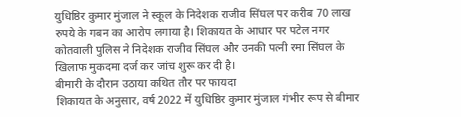युधिष्ठिर कुमार मुंजाल ने स्कूल के निदेशक राजीव सिंघल पर करीब 70 लाख रुपये के गबन का आरोप लगाया है। शिकायत के आधार पर पटेल नगर कोतवाली पुलिस ने निदेशक राजीव सिंघल और उनकी पत्नी रमा सिंघल के खिलाफ मुकदमा दर्ज कर जांच शुरू कर दी है।
बीमारी के दौरान उठाया कथित तौर पर फायदा
शिकायत के अनुसार, वर्ष 2022 में युधिष्ठिर कुमार मुंजाल गंभीर रूप से बीमार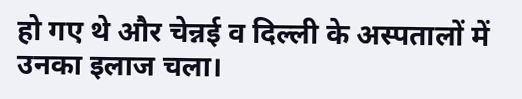हो गए थे और चेन्नई व दिल्ली के अस्पतालों में उनका इलाज चला।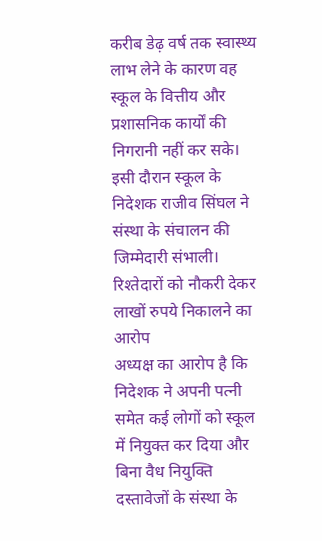करीब डेढ़ वर्ष तक स्वास्थ्य लाभ लेने के कारण वह स्कूल के वित्तीय और प्रशासनिक कार्यों की निगरानी नहीं कर सके। इसी दौरान स्कूल के निदेशक राजीव सिंघल ने संस्था के संचालन की जिम्मेदारी संभाली।
रिश्तेदारों को नौकरी देकर लाखों रुपये निकालने का आरोप
अध्यक्ष का आरोप है कि निदेशक ने अपनी पत्नी समेत कई लोगों को स्कूल में नियुक्त कर दिया और बिना वैध नियुक्ति दस्तावेजों के संस्था के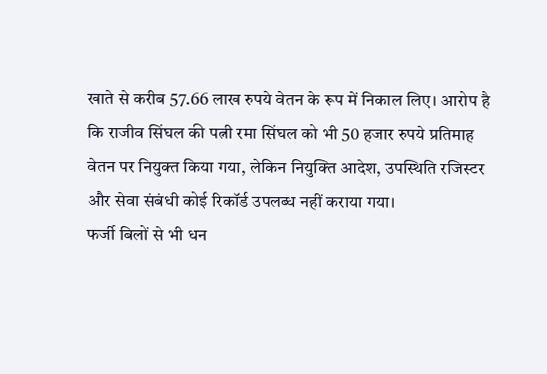खाते से करीब 57.66 लाख रुपये वेतन के रूप में निकाल लिए। आरोप है कि राजीव सिंघल की पत्नी रमा सिंघल को भी 50 हजार रुपये प्रतिमाह वेतन पर नियुक्त किया गया, लेकिन नियुक्ति आदेश, उपस्थिति रजिस्टर और सेवा संबंधी कोई रिकॉर्ड उपलब्ध नहीं कराया गया।
फर्जी बिलों से भी धन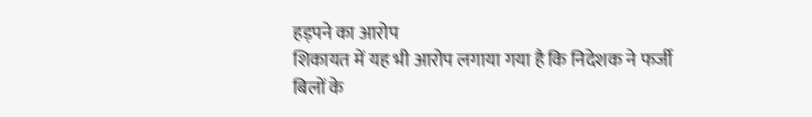हड़पने का आरोप
शिकायत में यह भी आरोप लगाया गया है कि निदेशक ने फर्जी बिलों के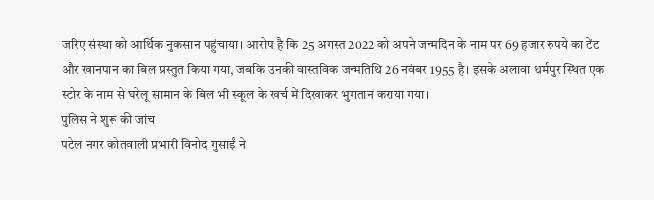जरिए संस्था को आर्थिक नुकसान पहुंचाया। आरोप है कि 25 अगस्त 2022 को अपने जन्मदिन के नाम पर 69 हजार रुपये का टेंट और खानपान का बिल प्रस्तुत किया गया, जबकि उनकी वास्तविक जन्मतिथि 26 नवंबर 1955 है। इसके अलावा धर्मपुर स्थित एक स्टोर के नाम से घरेलू सामान के बिल भी स्कूल के खर्च में दिखाकर भुगतान कराया गया।
पुलिस ने शुरू की जांच
पटेल नगर कोतवाली प्रभारी विनोद गुसाईं ने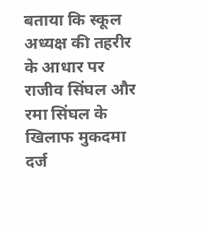बताया कि स्कूल अध्यक्ष की तहरीर के आधार पर राजीव सिंघल और रमा सिंघल के खिलाफ मुकदमा दर्ज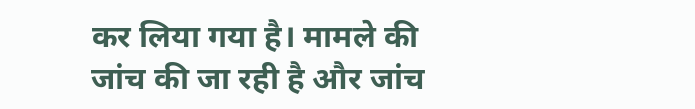कर लिया गया है। मामले की जांच की जा रही है और जांच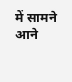में सामने आने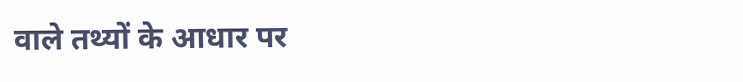वाले तथ्यों के आधार पर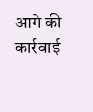आगे की कार्रवाई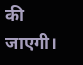की जाएगी।